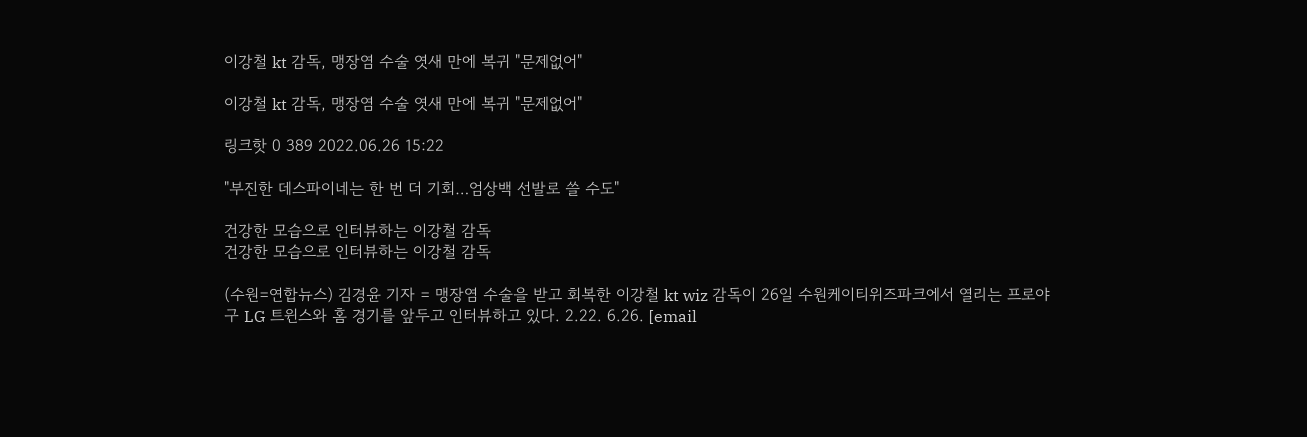이강철 kt 감독, 맹장염 수술 엿새 만에 복귀 "문제없어"

이강철 kt 감독, 맹장염 수술 엿새 만에 복귀 "문제없어"

링크핫 0 389 2022.06.26 15:22

"부진한 데스파이네는 한 번 더 기회…엄상백 선발로 쓸 수도"

건강한 모습으로 인터뷰하는 이강철 감독
건강한 모습으로 인터뷰하는 이강철 감독

(수원=연합뉴스) 김경윤 기자 = 맹장염 수술을 받고 회복한 이강철 kt wiz 감독이 26일 수원케이티위즈파크에서 열리는 프로야구 LG 트윈스와 홈 경기를 앞두고 인터뷰하고 있다. 2.22. 6.26. [email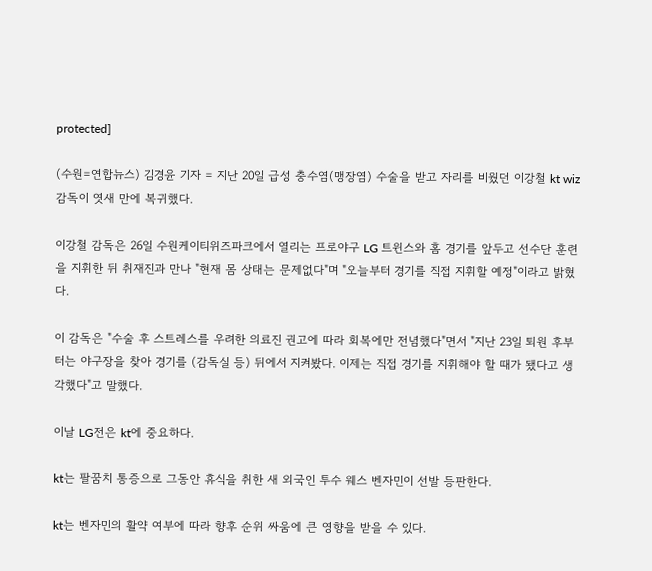protected]

(수원=연합뉴스) 김경윤 기자 = 지난 20일 급성 충수염(맹장염) 수술을 받고 자리를 비웠던 이강철 kt wiz 감독이 엿새 만에 복귀했다.

이강철 감독은 26일 수원케이티위즈파크에서 열리는 프로야구 LG 트윈스와 홈 경기를 앞두고 선수단 훈련을 지휘한 뒤 취재진과 만나 "현재 몸 상태는 문제없다"며 "오늘부터 경기를 직접 지휘할 예정"이라고 밝혔다.

이 감독은 "수술 후 스트레스를 우려한 의료진 권고에 따라 회복에만 전념했다"면서 "지난 23일 퇴원 후부터는 야구장을 찾아 경기를 (감독실 등) 뒤에서 지켜봤다. 이제는 직접 경기를 지휘해야 할 때가 됐다고 생각했다"고 말했다.

이날 LG전은 kt에 중요하다.

kt는 팔꿈치 통증으로 그동안 휴식을 취한 새 외국인 투수 웨스 벤자민이 선발 등판한다.

kt는 벤자민의 활약 여부에 따라 향후 순위 싸움에 큰 영향을 받을 수 있다.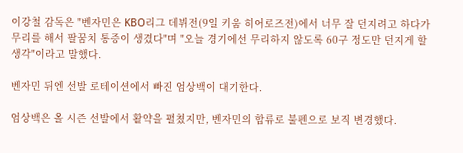이강철 감독은 "벤자민은 KBO리그 데뷔전(9일 키움 히어로즈전)에서 너무 잘 던지려고 하다가 무리를 해서 팔꿈치 통증이 생겼다"며 "오늘 경기에선 무리하지 않도록 60구 정도만 던지게 할 생각"이라고 말했다.

벤자민 뒤엔 선발 로테이션에서 빠진 엄상백이 대기한다.

엄상백은 올 시즌 선발에서 활약을 펼쳤지만, 벤자민의 합류로 불펜으로 보직 변경했다.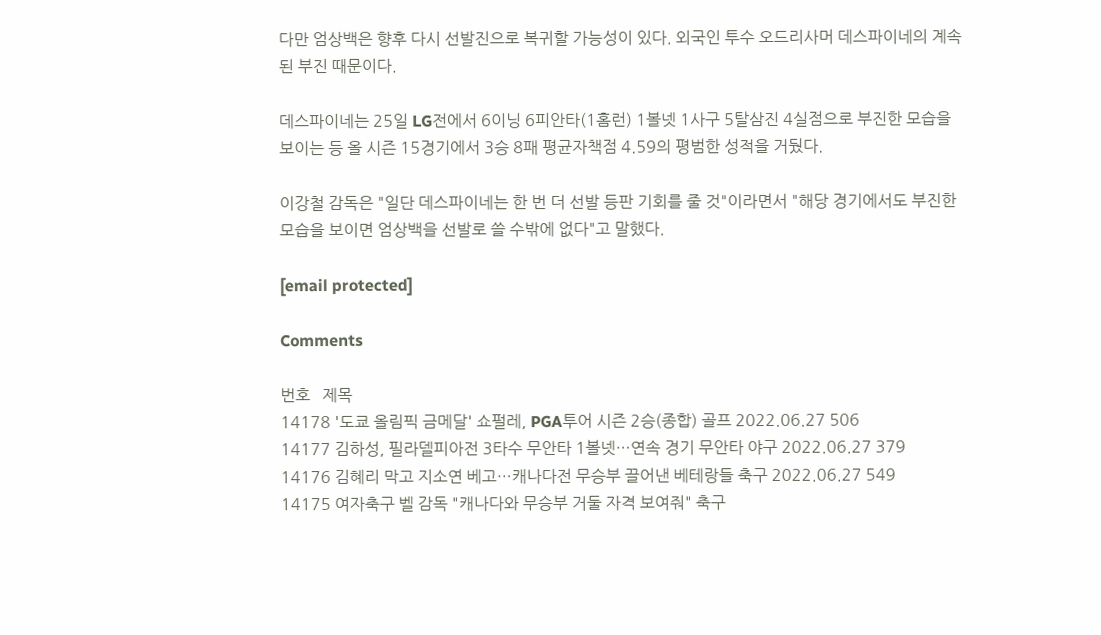다만 엄상백은 향후 다시 선발진으로 복귀할 가능성이 있다. 외국인 투수 오드리사머 데스파이네의 계속된 부진 때문이다.

데스파이네는 25일 LG전에서 6이닝 6피안타(1홈런) 1볼넷 1사구 5탈삼진 4실점으로 부진한 모습을 보이는 등 올 시즌 15경기에서 3승 8패 평균자책점 4.59의 평범한 성적을 거뒀다.

이강철 감독은 "일단 데스파이네는 한 번 더 선발 등판 기회를 줄 것"이라면서 "해당 경기에서도 부진한 모습을 보이면 엄상백을 선발로 쓸 수밖에 없다"고 말했다.

[email protected]

Comments

번호   제목
14178 '도쿄 올림픽 금메달' 쇼펄레, PGA투어 시즌 2승(종합) 골프 2022.06.27 506
14177 김하성, 필라델피아전 3타수 무안타 1볼넷…연속 경기 무안타 야구 2022.06.27 379
14176 김혜리 막고 지소연 베고…캐나다전 무승부 끌어낸 베테랑들 축구 2022.06.27 549
14175 여자축구 벨 감독 "캐나다와 무승부 거둘 자격 보여줘" 축구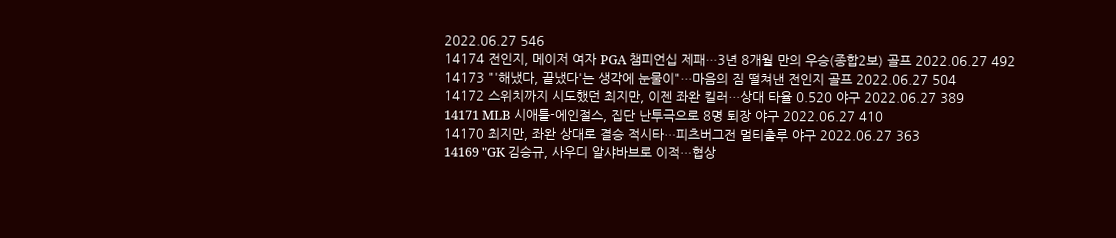2022.06.27 546
14174 전인지, 메이저 여자 PGA 챔피언십 제패…3년 8개월 만의 우승(종합2보) 골프 2022.06.27 492
14173 "'해냈다, 끝냈다'는 생각에 눈물이"…마음의 짐 떨쳐낸 전인지 골프 2022.06.27 504
14172 스위치까지 시도했던 최지만, 이젠 좌완 킬러…상대 타율 0.520 야구 2022.06.27 389
14171 MLB 시애틀-에인절스, 집단 난투극으로 8명 퇴장 야구 2022.06.27 410
14170 최지만, 좌완 상대로 결승 적시타…피츠버그전 멀티출루 야구 2022.06.27 363
14169 "GK 김승규, 사우디 알샤바브로 이적…협상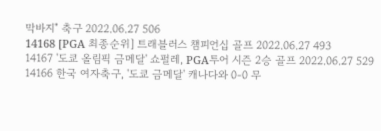막바지" 축구 2022.06.27 506
14168 [PGA 최종순위] 트래블러스 챔피언십 골프 2022.06.27 493
14167 '도쿄 올림픽 금메달' 쇼펄레, PGA투어 시즌 2승 골프 2022.06.27 529
14166 한국 여자축구, '도쿄 금메달' 캐나다와 0-0 무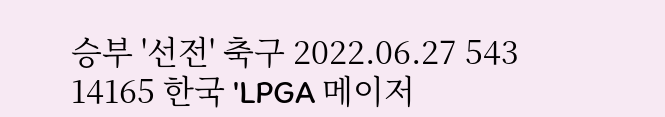승부 '선전' 축구 2022.06.27 543
14165 한국 'LPGA 메이저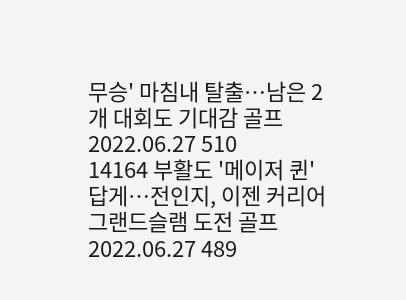무승' 마침내 탈출…남은 2개 대회도 기대감 골프 2022.06.27 510
14164 부활도 '메이저 퀸' 답게…전인지, 이젠 커리어 그랜드슬램 도전 골프 2022.06.27 489